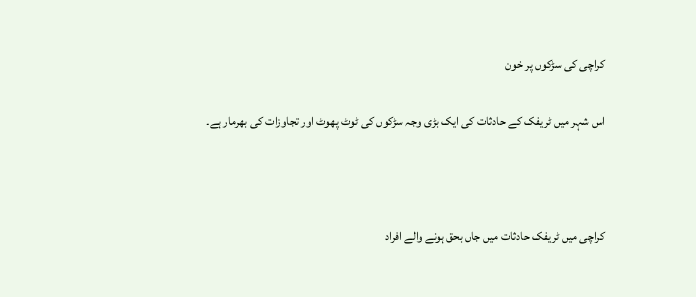کراچی کی سڑکوں پر خون

اس شہر میں ٹریفک کے حادثات کی ایک بڑی وجہ سڑکوں کی ٹوٹ پھوٹ اور تجاوزات کی بھرمار ہے۔



کراچی میں ٹریفک حادثات میں جاں بحق ہونے والے افراد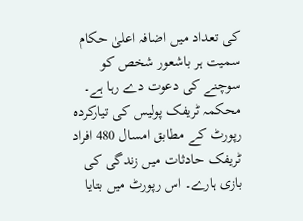کی تعداد میں اضافہ اعلیٰ حکام سمیت ہر باشعور شخص کو سوچنے کی دعوت دے رہا ہے۔ محکمہ ٹریفک پولیس کی تیارکردہ رپورٹ کے مطابق امسال 480 افراد ٹریفک حادثات میں زندگی کی بازی ہارے۔ اس رپورٹ میں بتایا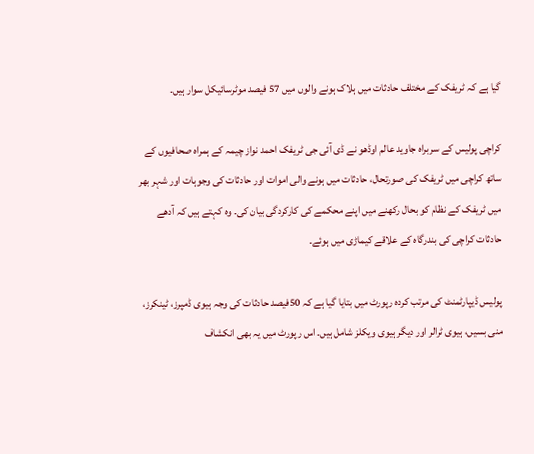گیا ہے کہ ٹریفک کے مختلف حادثات میں ہلاک ہونے والوں میں 57 فیصد موٹرسائیکل سوار ہیں۔

کراچی پولیس کے سربراہ جاوید عالم اوڈھو نے ڈی آئی جی ٹریفک احمد نواز چیمہ کے ہمراہ صحافیوں کے ساتھ کراچی میں ٹریفک کی صورتحال، حادثات میں ہونے والی اموات اور حادثات کی وجوہات اور شہر بھر میں ٹریفک کے نظام کو بحال رکھنے میں اپنے محکمے کی کارکردگی بیان کی۔ وہ کہتے ہیں کہ آدھے حادثات کراچی کی بندرگاہ کے علاقے کیماڑی میں ہوئے۔

پولیس ڈیپارٹمنٹ کی مرتب کردہ رپورٹ میں بتایا گیا ہے کہ 50فیصد حادثات کی وجہ ہیوی ڈمپرز، ٹینکرز، منی بسیں، ہیوی ٹرالر اور دیگر ہیوی ویکلز شامل ہیں۔ اس رپورٹ میں یہ بھی انکشاف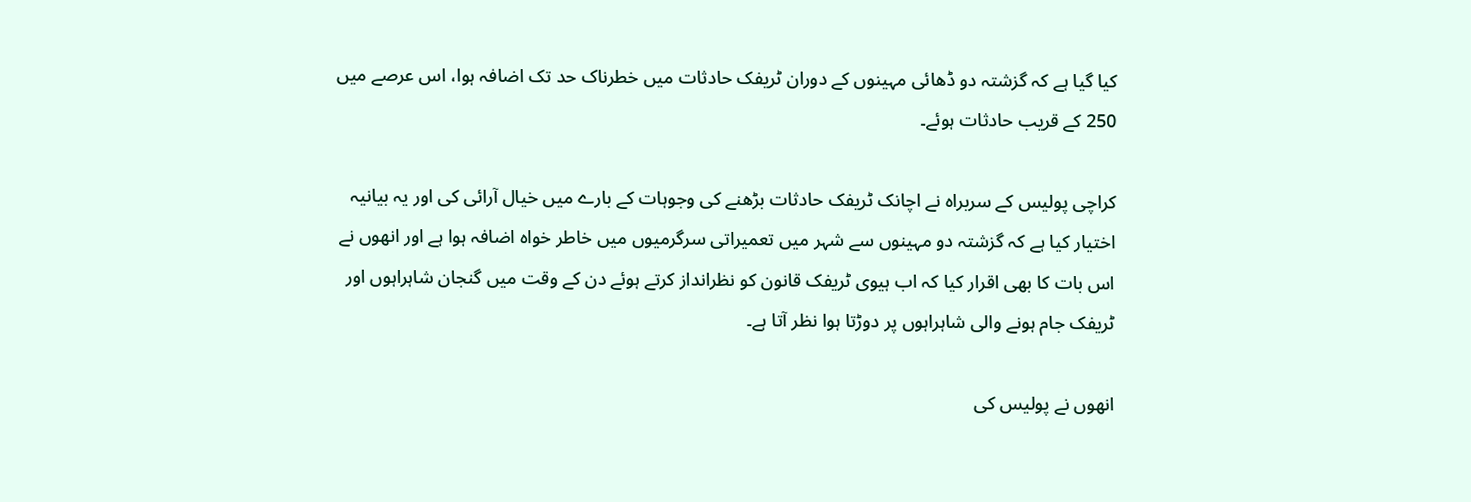کیا گیا ہے کہ گزشتہ دو ڈھائی مہینوں کے دوران ٹریفک حادثات میں خطرناک حد تک اضافہ ہوا، اس عرصے میں 250 کے قریب حادثات ہوئے۔

کراچی پولیس کے سربراہ نے اچانک ٹریفک حادثات بڑھنے کی وجوہات کے بارے میں خیال آرائی کی اور یہ بیانیہ اختیار کیا ہے کہ گزشتہ دو مہینوں سے شہر میں تعمیراتی سرگرمیوں میں خاطر خواہ اضافہ ہوا ہے اور انھوں نے اس بات کا بھی اقرار کیا کہ اب ہیوی ٹریفک قانون کو نظرانداز کرتے ہوئے دن کے وقت میں گنجان شاہراہوں اور ٹریفک جام ہونے والی شاہراہوں پر دوڑتا ہوا نظر آتا ہے۔

انھوں نے پولیس کی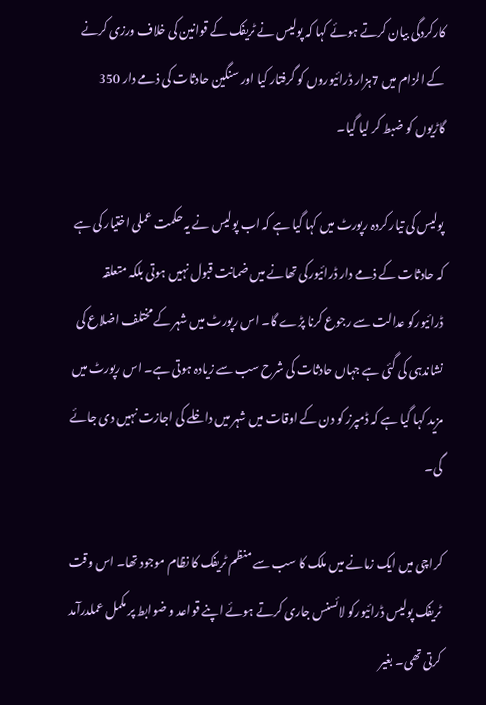کارکردگی بیان کرتے ہوئے کہا کہ پولیس نے ٹریفک کے قوانین کی خلاف ورزی کرنے کے الزام میں 7ہزار ڈرائیوروں کو گرفتار کیا اور سنگین حادثات کی ذمے دار 350 گاڑیوں کو ضبط کر لیا گیا۔

پولیس کی تیار کردہ رپورٹ میں کہا گیا ہے کہ اب پولیس نے یہ حکمت عملی اختیار کی ہے کہ حادثات کے ذمے دار ڈرائیورکی تھانے میں ضمانت قبول نہیں ہوتی بلکہ متعلقہ ڈرائیورکو عدالت سے رجوع کرنا پڑے گا۔ اس رپورٹ میں شہر کے مختلف اضلاع کی نشاندہی کی گئی ہے جہاں حادثات کی شرح سب سے زیادہ ہوتی ہے۔ اس رپورٹ میں مزید کہا گیا ہے کہ ڈمپرز کو دن کے اوقات میں شہر میں داخلے کی اجازت نہیں دی جائے گی۔

کراچی میں ایک زمانے میں ملک کا سب سے منظم ٹریفک کا نظام موجود تھا۔ اس وقت ٹریفک پولیس ڈرائیورکو لائسنس جاری کرتے ہوئے اپنے قواعد و ضوابط پر مکمل عملدرآمد کرتی تھی۔ بغیر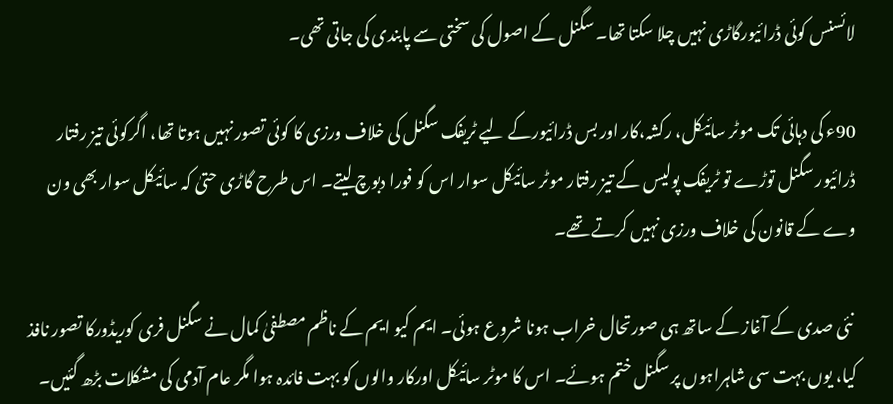لائسنس کوئی ڈرائیورگاڑی نہیں چلا سکتا تھا۔ سگنل کے اصول کی سختی سے پابندی کی جاتی تھی۔

90ء کی دہائی تک موٹر سائیکل، رکشہ،کار اور بس ڈرائیورکے لیے ٹریفک سگنل کی خلاف ورزی کا کوئی تصور نہیں ہوتا تھا، اگرکوئی تیز رفتار ڈرائیور سگنل توڑے تو ٹریفک پولیس کے تیز رفتار موٹر سائیکل سوار اس کو فورا دبوچ لیتے۔ اس طرح گاڑی حتیٰ کہ سائیکل سوار بھی ون وے کے قانون کی خلاف ورزی نہیں کرتے تھے۔

 نئی صدی کے آغاز کے ساتھ ہی صورتحال خراب ہونا شروع ہوئی۔ ایم کیو ایم کے ناظم مصطفیٰ کمال نے سگنل فری کوریڈورکا تصور نافذ کیا، یوں بہت سی شاہراہوں پر سگنل ختم ہوئے۔ اس کا موٹر سائیکل اورکار والوں کو بہت فائدہ ہوا مگر عام آدمی کی مشکلات بڑھ گئیں۔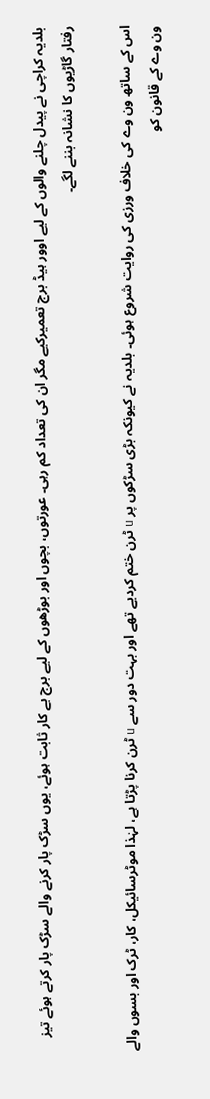بلدیہ کراچی نے پیدل چلنے والوں کے لیے اوور ہیڈ برج تعمیرکیے مگر ان کی تعداد کم رہی۔ عورتوں، بچوں اور بوڑھوں کے لیے برج بے کار ثابت ہوئے، یوں سڑک پار کرنے والے سڑک پار کرتے ہوئے تیز رفتار گاڑیوں کا نشانہ بننے لگے۔

اس کے ساتھ ون وے کی خلاف ورزی کی روایت شروع ہوئی۔ بلدیہ نے کیونکہ بڑی سڑکوں پر u ٹرن ختم کردیے تھے اور بہت دور سے u ٹرن کرنا پڑتا ہے، لہٰذا موٹرسائیکل، کار، ٹرک اور بسوں والے ون وے کے قانون کو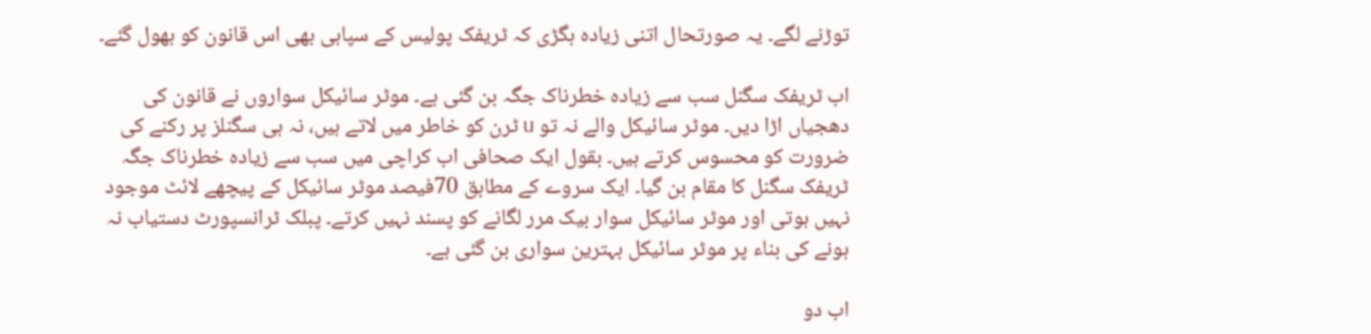توڑنے لگے۔ یہ صورتحال اتنی زیادہ بگڑی کہ ٹریفک پولیس کے سپاہی بھی اس قانون کو بھول گئے۔

اب ٹریفک سگنل سب سے زیادہ خطرناک جگہ بن گئی ہے۔ موٹر سائیکل سواروں نے قانون کی دھجیاں اڑا دیں۔ موٹر سائیکل والے نہ تو u ٹرن کو خاطر میں لاتے ہیں، نہ ہی سگنلز پر رکنے کی ضرورت کو محسوس کرتے ہیں۔ بقول ایک صحافی اب کراچی میں سب سے زیادہ خطرناک جگہ ٹریفک سگنل کا مقام بن گیا۔ ایک سروے کے مطابق 70فیصد موٹر سائیکل کے پیچھے لائٹ موجود نہیں ہوتی اور موٹر سائیکل سوار بیک مرر لگانے کو پسند نہیں کرتے۔ پبلک ٹرانسپورٹ دستیاب نہ ہونے کی بناء پر موٹر سائیکل بہترین سواری بن گئی ہے۔

اب دو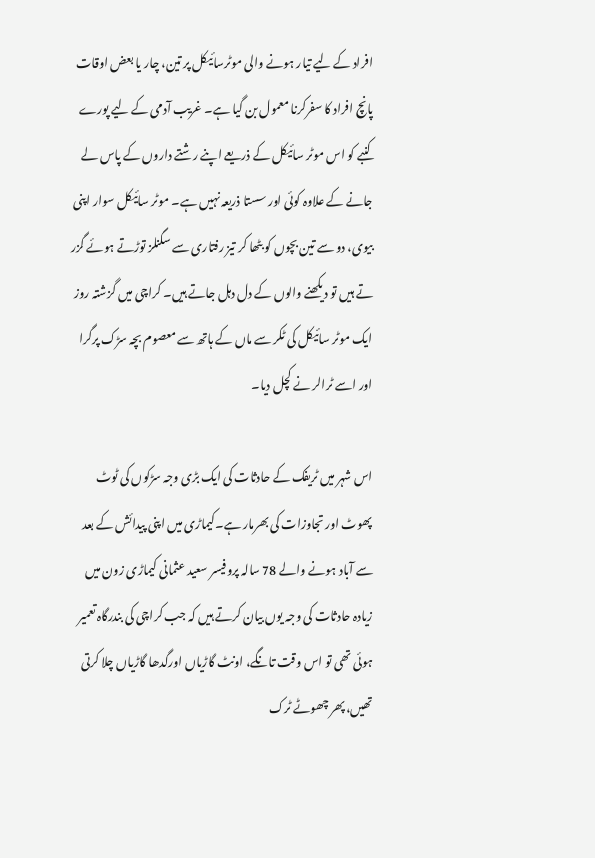افراد کے لیے تیار ہونے والی موٹرسائیکل پر تین، چار یا بعض اوقات پانچ افراد کا سفرکرنا معمول بن گیا ہے۔ غریب آدمی کے لیے پورے کنبے کو اس موٹر سائیکل کے ذریعے اپنے رشتے داروں کے پاس لے جانے کے علاوہ کوئی اور سستا ذریعہ نہیں ہے۔ موٹر سائیکل سوار اپنی بیوی، دو سے تین بچوں کو بٹھا کر تیز رفتاری سے سگنلز توڑتے ہوئے گزر تے ہیں تو دیکھنے والوں کے دل دہل جاتے ہیں۔ کراچی میں گزشتہ روز ایک موٹر سائیکل کی ٹکر سے ماں کے ہاتھ سے معصوم بچہ سڑک پرگرا اور اسے ٹرالر نے کچل دیا۔

اس شہر میں ٹریفک کے حادثات کی ایک بڑی وجہ سڑکوں کی ٹوٹ پھوٹ اور تجاوزات کی بھرمار ہے۔کیماڑی میں اپنی پیدائش کے بعد سے آباد ہونے والے 78 سالہ پروفیسر سعید عثمانی کیماڑی زون میں زیادہ حادثات کی وجہ یوں بیان کرتے ہیں کہ جب کراچی کی بندرگاہ تعمیر ہوئی تھی تو اس وقت تانگے، اونٹ گاڑیاں اورگدھا گاڑیاں چلا کرتی تھیں، پھر چھوٹے ٹرک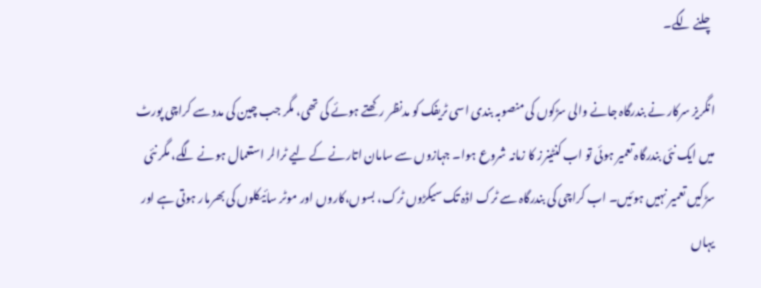چلنے لگے۔

انگریز سرکار نے بندرگاہ جانے والی سڑکوں کی منصوبہ بندی اسی ٹریفک کو مدنظر رکھتے ہوئے کی تھی، مگر جب چین کی مدد سے کراچی پورٹ میں ایک نئی بندرگاہ تعمیر ہوئی تو اب کنٹینرز کا زمانہ شروع ہوا۔ جہازوں سے سامان اتارنے کے لیے ٹرالر استعمال ہونے لگے، مگر نئی سڑکیں تعمیر نہیں ہوئیں۔ اب کراچی کی بندرگاہ سے ٹرک اڈہ تک سیکڑوں ٹرک، بسوں،کاروں اور موٹر سائیکلوں کی بھرمار ہوتی ہے اور یہاں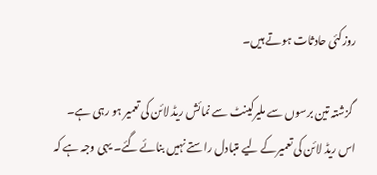روزکئی حادثات ہوتے ہیں۔

 گزشتہ تین برسوں سے ملیرکینٹ سے نمائش ریڈ لائن کی تعمیر ہو رہی ہے۔ اس ریڈ لائن کی تعمیرکے لیے متبادل راستے نہیں بنائے گئے۔ یہی وجہ ہے کہ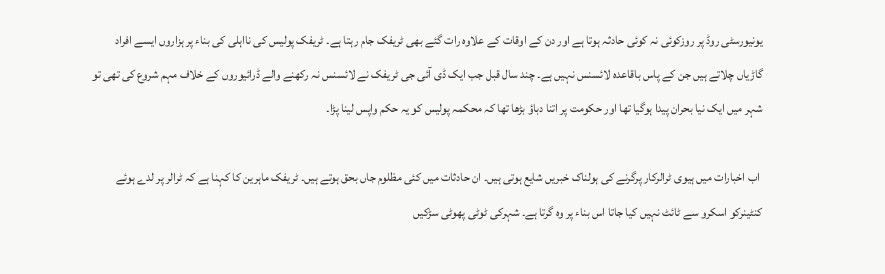یونیورسٹی روڈ پر روزکوئی نہ کوئی حادثہ ہوتا ہے اور دن کے اوقات کے علاوہ رات گئے بھی ٹریفک جام رہتا ہے۔ ٹریفک پولیس کی نااہلی کی بناء پر ہزاروں ایسے افراد گاڑیاں چلاتے ہیں جن کے پاس باقاعدہ لائسنس نہیں ہے۔ چند سال قبل جب ایک ڈی آئی جی ٹریفک نے لائسنس نہ رکھنے والے ڈرائیوروں کے خلاف مہم شروع کی تھی تو شہر میں ایک نیا بحران پیدا ہوگیا تھا اور حکومت پر اتنا دباؤ بڑھا تھا کہ محکمہ پولیس کو یہ حکم واپس لینا پڑا۔

 اب اخبارات میں ہیوی ٹرالرکار پرگرنے کی ہولناک خبریں شایع ہوتی ہیں۔ ان حادثات میں کئی مظلوم جاں بحق ہوتے ہیں۔ ٹریفک ماہرین کا کہنا ہے کہ ٹرالر پر لدے ہوئے کنٹینرکو اسکرو سے ٹائٹ نہیں کیا جاتا اس بناء پر وہ گرتا ہے۔ شہرکی ٹوٹی پھوٹی سڑکیں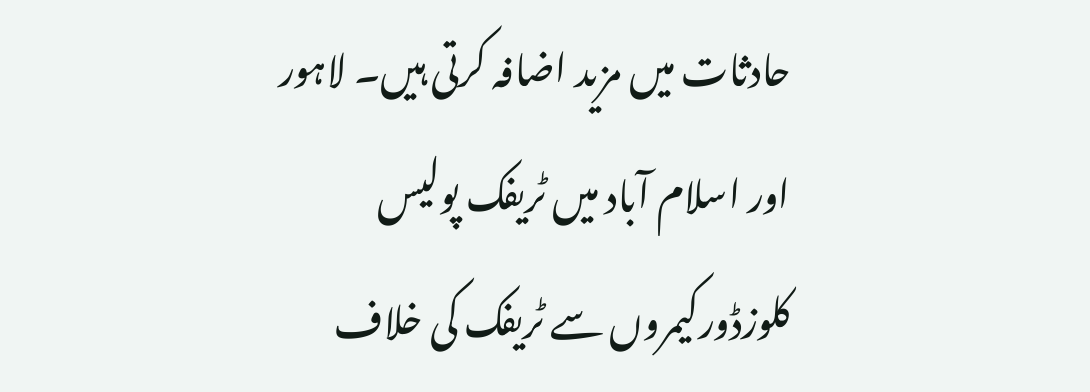حادثات میں مزید اضافہ کرتی ہیں۔ لاہور اور اسلام آباد میں ٹریفک پولیس کلوزڈورکیمروں سے ٹریفک کی خلاف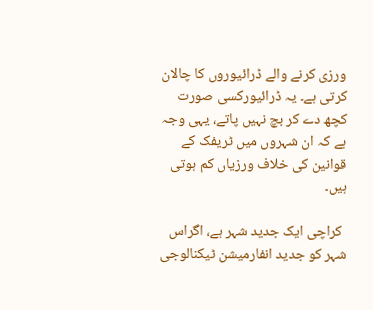ورزی کرنے والے ڈرائیوروں کا چالان کرتی ہے۔ یہ ڈرائیورکسی صورت کچھ دے کر بچ نہیں پاتے، یہی وجہ ہے کہ ان شہروں میں ٹریفک کے قوانین کی خلاف ورزیاں کم ہوتی ہیں۔

 کراچی ایک جدید شہر ہے، اگراس شہر کو جدید انفارمیشن ٹیکنالوجی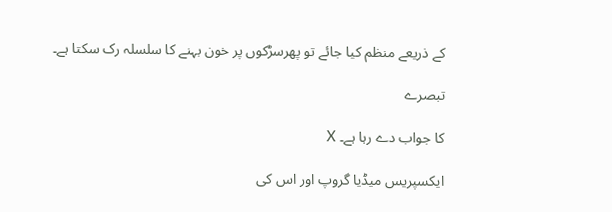کے ذریعے منظم کیا جائے تو پھرسڑکوں پر خون بہنے کا سلسلہ رک سکتا ہے۔

تبصرے

کا جواب دے رہا ہے۔ X

ایکسپریس میڈیا گروپ اور اس کی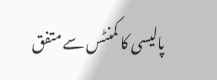پالیسی کا کمنٹس سے متفق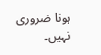ہونا ضروری نہیں۔